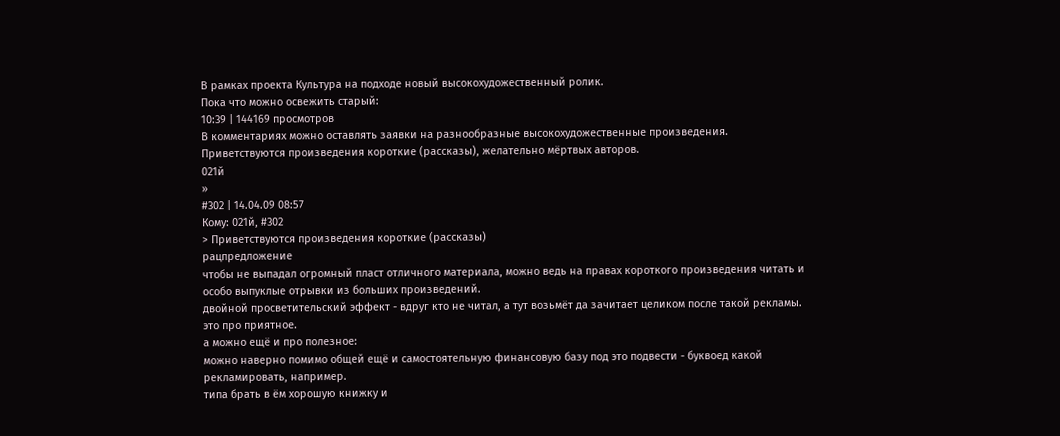В рамках проекта Культура на подходе новый высокохудожественный ролик.
Пока что можно освежить старый:
10:39 | 144169 просмотров
В комментариях можно оставлять заявки на разнообразные высокохудожественные произведения.
Приветствуются произведения короткие (рассказы), желательно мёртвых авторов.
021й
»
#302 | 14.04.09 08:57
Кому: 021й, #302
> Приветствуются произведения короткие (рассказы)
рацпредложение
чтобы не выпадал огромный пласт отличного материала, можно ведь на правах короткого произведения читать и особо выпуклые отрывки из больших произведений.
двойной просветительский эффект - вдруг кто не читал, а тут возьмёт да зачитает целиком после такой рекламы.
это про приятное.
а можно ещё и про полезное:
можно наверно помимо общей ещё и самостоятельную финансовую базу под это подвести - буквоед какой рекламировать, например.
типа брать в ём хорошую книжку и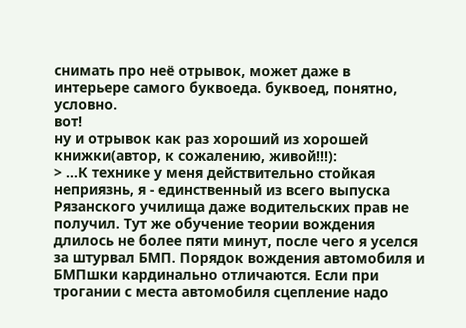снимать про неё отрывок, может даже в интерьере самого буквоеда. буквоед, понятно, условно.
вот!
ну и отрывок как раз хороший из хорошей книжки(автор, к сожалению, живой!!!):
> ...К технике у меня действительно стойкая неприязнь, я - единственный из всего выпуска Рязанского училища даже водительских прав не получил. Тут же обучение теории вождения длилось не более пяти минут, после чего я уселся за штурвал БМП. Порядок вождения автомобиля и БМПшки кардинально отличаются. Если при трогании с места автомобиля сцепление надо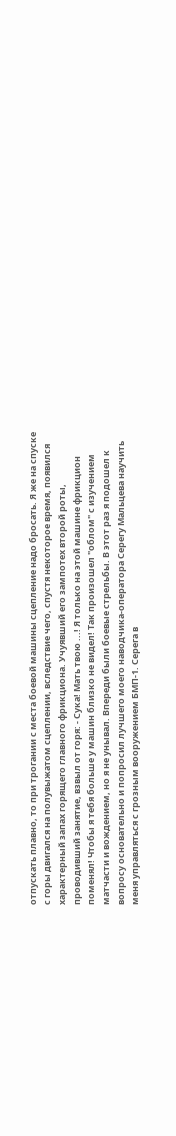отпускать плавно, то при трогании с места боевой машины сцепление надо бросать. Я же на спуске с горы двигался на полувыжатом сцеплении, вследствие чего, спустя некоторое время, появился характерный запах горящего главного фрикциона. Учуявший его зампотех второй роты, проводивший занятие, взвыл от горя: - Сука! Мать твою ...! Я только на этой машине фрикцион поменял! Чтобы я тебя больше у машин близко не видел! Так произошел "облом" с изучением матчасти и вождением, но я не унывал. Впереди были боевые стрельбы. В этот раз я подошел к вопросу основательно и попросил лучшего моего наводчика-оператора Серегу Мальцева научить меня управляться с грозным вооружением БМП-1. Серега в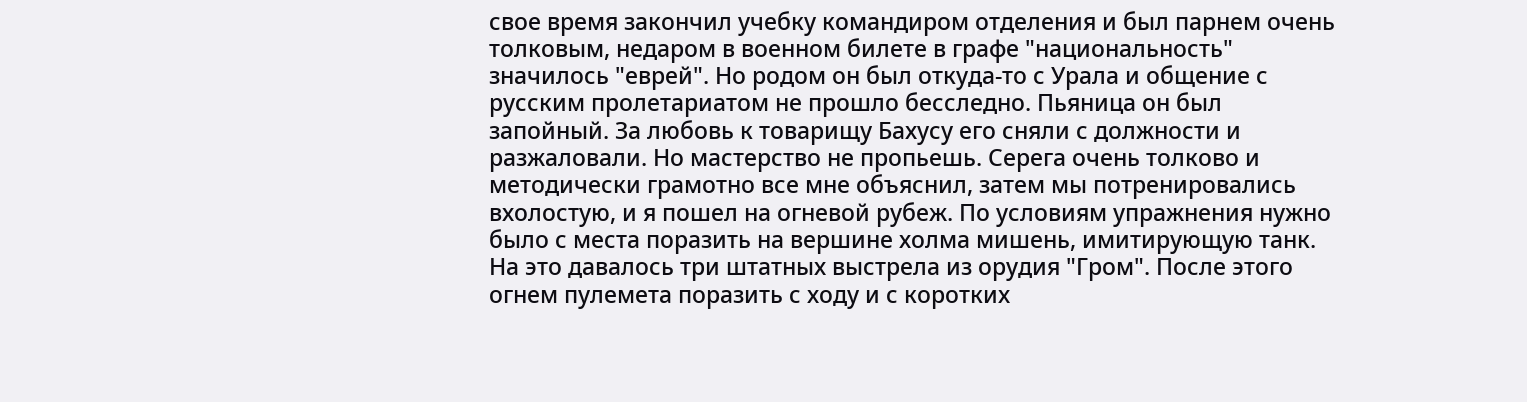свое время закончил учебку командиром отделения и был парнем очень толковым, недаром в военном билете в графе "национальность" значилось "еврей". Но родом он был откуда-то с Урала и общение с русским пролетариатом не прошло бесследно. Пьяница он был запойный. За любовь к товарищу Бахусу его сняли с должности и разжаловали. Но мастерство не пропьешь. Серега очень толково и методически грамотно все мне объяснил, затем мы потренировались вхолостую, и я пошел на огневой рубеж. По условиям упражнения нужно было с места поразить на вершине холма мишень, имитирующую танк. На это давалось три штатных выстрела из орудия "Гром". После этого огнем пулемета поразить с ходу и с коротких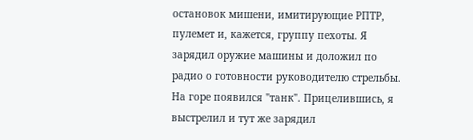остановок мишени, имитирующие РПТР, пулемет и, кажется, группу пехоты. Я зарядил оружие машины и доложил по радио о готовности руководителю стрельбы. На горе появился "танк". Прицелившись, я выстрелил и тут же зарядил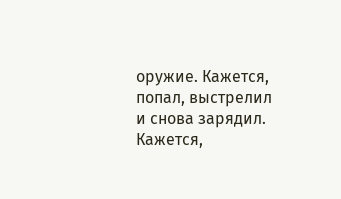оружие. Кажется, попал, выстрелил и снова зарядил. Кажется,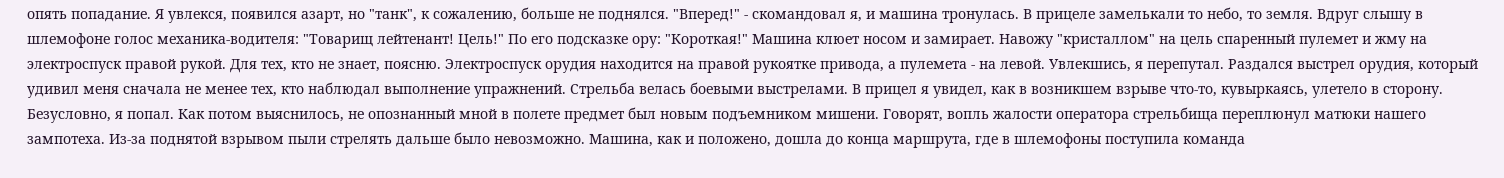опять попадание. Я увлекся, появился азарт, но "танк", к сожалению, больше не поднялся. "Вперед!" - скомандовал я, и машина тронулась. В прицеле замелькали то небо, то земля. Вдруг слышу в шлемофоне голос механика-водителя: "Товарищ лейтенант! Цель!" По его подсказке ору: "Короткая!" Машина клюет носом и замирает. Навожу "кристаллом" на цель спаренный пулемет и жму на электроспуск правой рукой. Для тех, кто не знает, поясню. Электроспуск орудия находится на правой рукоятке привода, а пулемета - на левой. Увлекшись, я перепутал. Раздался выстрел орудия, который удивил меня сначала не менее тех, кто наблюдал выполнение упражнений. Стрельба велась боевыми выстрелами. В прицел я увидел, как в возникшем взрыве что-то, кувыркаясь, улетело в сторону. Безусловно, я попал. Как потом выяснилось, не опознанный мной в полете предмет был новым подъемником мишени. Говорят, вопль жалости оператора стрельбища переплюнул матюки нашего зампотеха. Из-за поднятой взрывом пыли стрелять дальше было невозможно. Машина, как и положено, дошла до конца маршрута, где в шлемофоны поступила команда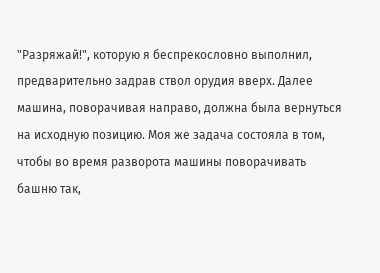"Разряжай!", которую я беспрекословно выполнил, предварительно задрав ствол орудия вверх. Далее машина, поворачивая направо, должна была вернуться на исходную позицию. Моя же задача состояла в том, чтобы во время разворота машины поворачивать башню так,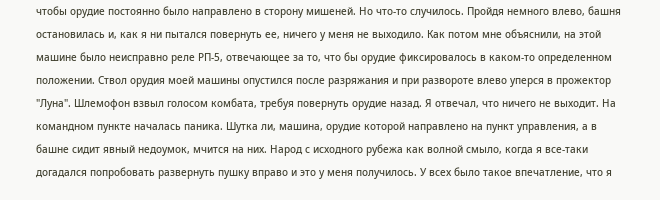чтобы орудие постоянно было направлено в сторону мишеней. Но что-то случилось. Пройдя немного влево, башня остановилась и, как я ни пытался повернуть ее, ничего у меня не выходило. Как потом мне объяснили, на этой машине было неисправно реле РП-5, отвечающее за то, что бы орудие фиксировалось в каком-то определенном положении. Ствол орудия моей машины опустился после разряжания и при развороте влево уперся в прожектор "Луна". Шлемофон взвыл голосом комбата, требуя повернуть орудие назад. Я отвечал, что ничего не выходит. На командном пункте началась паника. Шутка ли, машина, орудие которой направлено на пункт управления, а в башне сидит явный недоумок, мчится на них. Народ с исходного рубежа как волной смыло, когда я все-таки догадался попробовать развернуть пушку вправо и это у меня получилось. У всех было такое впечатление, что я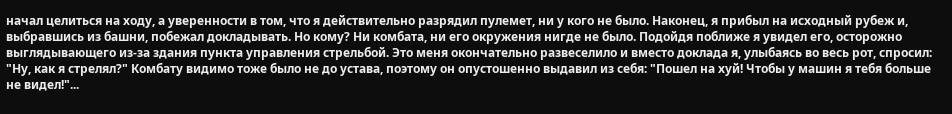начал целиться на ходу, а уверенности в том, что я действительно разрядил пулемет, ни у кого не было. Наконец, я прибыл на исходный рубеж и, выбравшись из башни, побежал докладывать. Но кому? Ни комбата, ни его окружения нигде не было. Подойдя поближе я увидел его, осторожно выглядывающего из-за здания пункта управления стрельбой. Это меня окончательно развеселило и вместо доклада я, улыбаясь во весь рот, спросил: "Ну, как я стрелял?" Комбату видимо тоже было не до устава, поэтому он опустошенно выдавил из себя: "Пошел на хуй! Чтобы у машин я тебя больше не видел!"...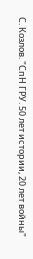С. Козлов. "СпН ГРУ. 50 лет истории, 20 лет войны"